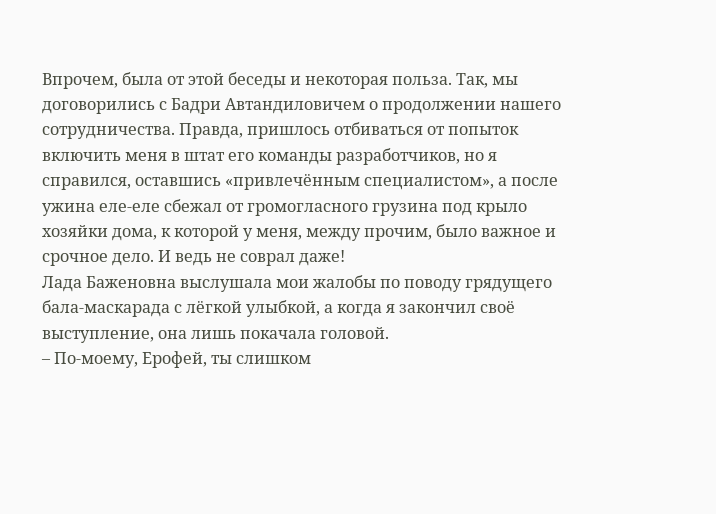Впрочем, была от этой беседы и некоторая польза. Так, мы договорились с Бадри Автандиловичем о продолжении нашего сотрудничества. Правда, пришлось отбиваться от попыток включить меня в штат его команды разработчиков, но я справился, оставшись «привлечённым специалистом», а после ужина еле-еле сбежал от громогласного грузина под крыло хозяйки дома, к которой у меня, между прочим, было важное и срочное дело. И ведь не соврал даже!
Лада Баженовна выслушала мои жалобы по поводу грядущего бала-маскарада с лёгкой улыбкой, а когда я закончил своё выступление, она лишь покачала головой.
– По-моему, Ерофей, ты слишком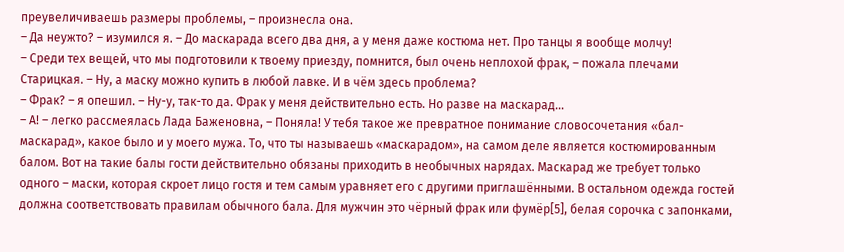преувеличиваешь размеры проблемы, – произнесла она.
– Да неужто? – изумился я. – До маскарада всего два дня, а у меня даже костюма нет. Про танцы я вообще молчу!
– Среди тех вещей, что мы подготовили к твоему приезду, помнится, был очень неплохой фрак, – пожала плечами Старицкая. – Ну, а маску можно купить в любой лавке. И в чём здесь проблема?
– Фрак? – я опешил. – Ну-у, так-то да. Фрак у меня действительно есть. Но разве на маскарад…
– А! – легко рассмеялась Лада Баженовна, – Поняла! У тебя такое же превратное понимание словосочетания «бал-маскарад», какое было и у моего мужа. То, что ты называешь «маскарадом», на самом деле является костюмированным балом. Вот на такие балы гости действительно обязаны приходить в необычных нарядах. Маскарад же требует только одного – маски, которая скроет лицо гостя и тем самым уравняет его с другими приглашёнными. В остальном одежда гостей должна соответствовать правилам обычного бала. Для мужчин это чёрный фрак или фумёр[5], белая сорочка с запонками,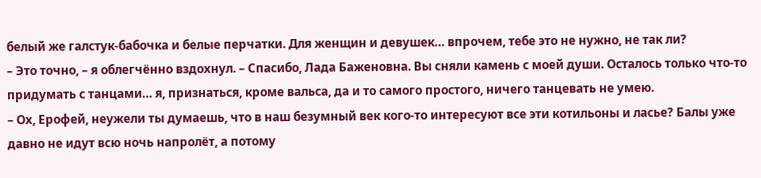белый же галстук-бабочка и белые перчатки. Для женщин и девушек… впрочем, тебе это не нужно, не так ли?
– Это точно, – я облегчённо вздохнул. – Спасибо, Лада Баженовна. Вы сняли камень с моей души. Осталось только что-то придумать с танцами… я, признаться, кроме вальса, да и то самого простого, ничего танцевать не умею.
– Ох, Ерофей, неужели ты думаешь, что в наш безумный век кого-то интересуют все эти котильоны и ласье? Балы уже давно не идут всю ночь напролёт, а потому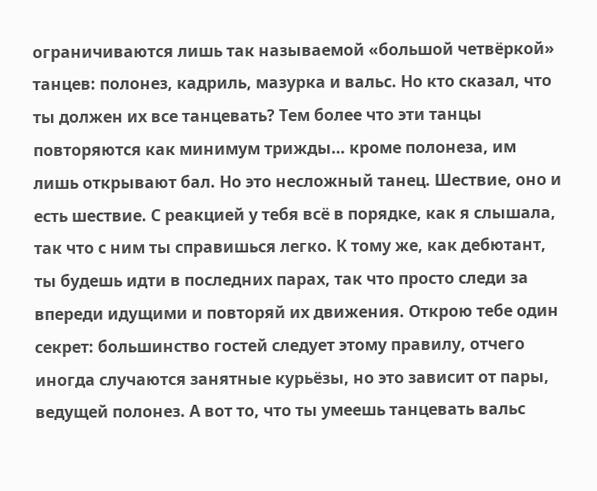ограничиваются лишь так называемой «большой четвёркой» танцев: полонез, кадриль, мазурка и вальс. Но кто сказал, что ты должен их все танцевать? Тем более что эти танцы повторяются как минимум трижды… кроме полонеза, им лишь открывают бал. Но это несложный танец. Шествие, оно и есть шествие. С реакцией у тебя всё в порядке, как я слышала, так что с ним ты справишься легко. К тому же, как дебютант, ты будешь идти в последних парах, так что просто следи за впереди идущими и повторяй их движения. Открою тебе один секрет: большинство гостей следует этому правилу, отчего иногда случаются занятные курьёзы, но это зависит от пары, ведущей полонез. А вот то, что ты умеешь танцевать вальс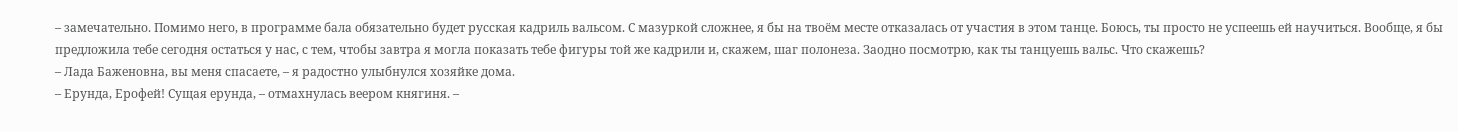– замечательно. Помимо него, в программе бала обязательно будет русская кадриль вальсом. С мазуркой сложнее, я бы на твоём месте отказалась от участия в этом танце. Боюсь, ты просто не успеешь ей научиться. Вообще, я бы предложила тебе сегодня остаться у нас, с тем, чтобы завтра я могла показать тебе фигуры той же кадрили и, скажем, шаг полонеза. Заодно посмотрю, как ты танцуешь вальс. Что скажешь?
– Лада Баженовна, вы меня спасаете, – я радостно улыбнулся хозяйке дома.
– Ерунда, Ерофей! Сущая ерунда, – отмахнулась веером княгиня. –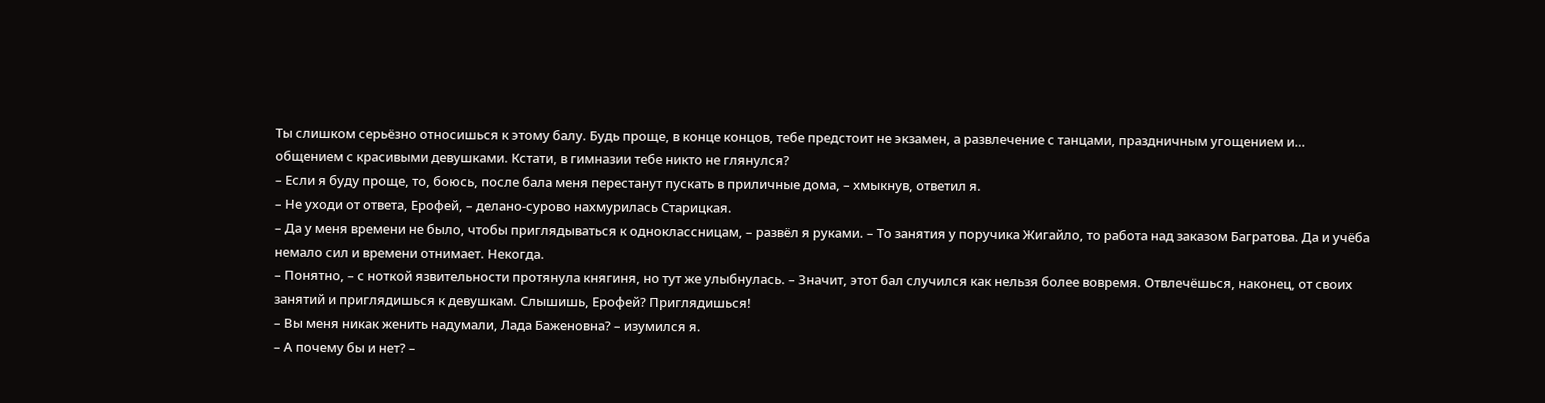Ты слишком серьёзно относишься к этому балу. Будь проще, в конце концов, тебе предстоит не экзамен, а развлечение с танцами, праздничным угощением и… общением с красивыми девушками. Кстати, в гимназии тебе никто не глянулся?
– Если я буду проще, то, боюсь, после бала меня перестанут пускать в приличные дома, – хмыкнув, ответил я.
– Не уходи от ответа, Ерофей, – делано-сурово нахмурилась Старицкая.
– Да у меня времени не было, чтобы приглядываться к одноклассницам, – развёл я руками. – То занятия у поручика Жигайло, то работа над заказом Багратова. Да и учёба немало сил и времени отнимает. Некогда.
– Понятно, – с ноткой язвительности протянула княгиня, но тут же улыбнулась. – Значит, этот бал случился как нельзя более вовремя. Отвлечёшься, наконец, от своих занятий и приглядишься к девушкам. Слышишь, Ерофей? Приглядишься!
– Вы меня никак женить надумали, Лада Баженовна? – изумился я.
– А почему бы и нет? –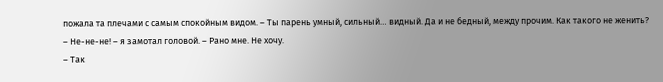пожала та плечами с самым спокойным видом. – Ты парень умный, сильный… видный. Да и не бедный, между прочим. Как такого не женить?
– Не-не-не! – я замотал головой. – Рано мне. Не хочу.
– Так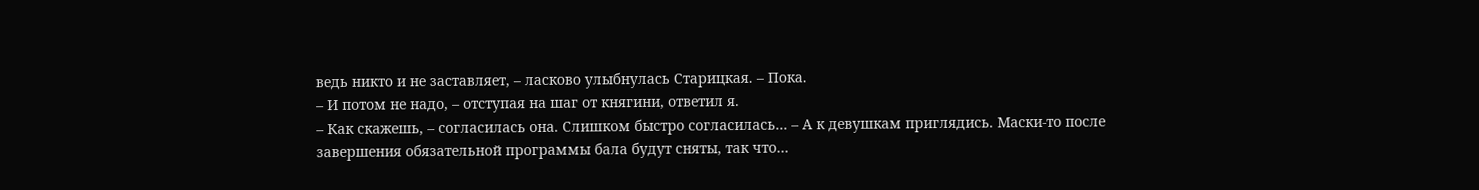ведь никто и не заставляет, – ласково улыбнулась Старицкая. – Пока.
– И потом не надо, – отступая на шаг от княгини, ответил я.
– Как скажешь, – согласилась она. Слишком быстро согласилась… – А к девушкам приглядись. Маски-то после завершения обязательной программы бала будут сняты, так что…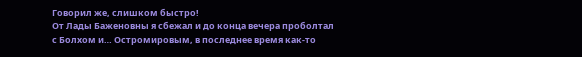Говорил же, слишком быстро!
От Лады Баженовны я сбежал и до конца вечера проболтал с Болхом и… Остромировым, в последнее время как-то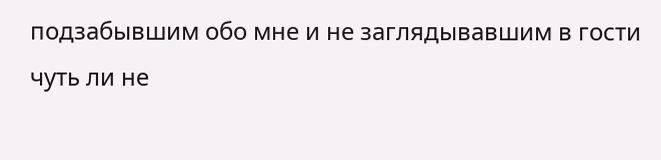подзабывшим обо мне и не заглядывавшим в гости чуть ли не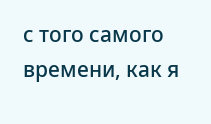с того самого времени, как я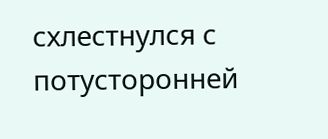схлестнулся с потусторонней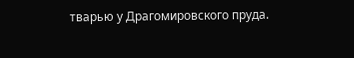тварью у Драгомировского пруда.